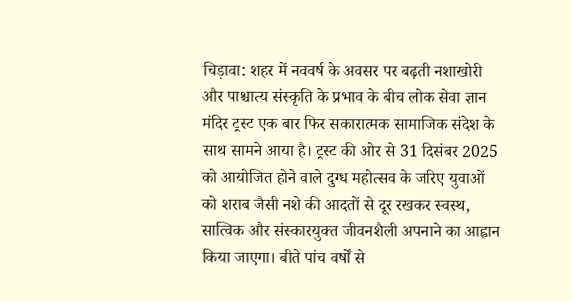चिड़ावा: शहर में नववर्ष के अवसर पर बढ़ती नशाखोरी और पाश्चात्य संस्कृति के प्रभाव के बीच लोक सेवा ज्ञान मंदिर ट्रस्ट एक बार फिर सकारात्मक सामाजिक संदेश के साथ सामने आया है। ट्रस्ट की ओर से 31 दिसंबर 2025 को आयोजित होने वाले दुग्ध महोत्सव के जरिए युवाओं को शराब जैसी नशे की आदतों से दूर रखकर स्वस्थ, सात्विक और संस्कारयुक्त जीवनशैली अपनाने का आह्वान किया जाएगा। बीते पांच वर्षों से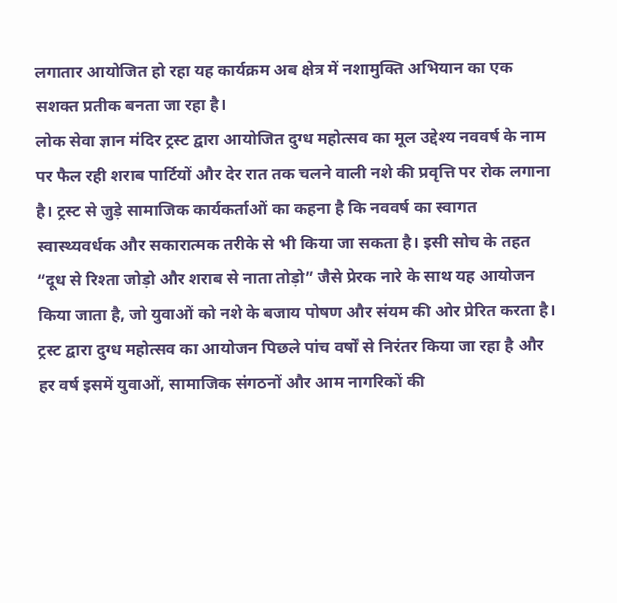लगातार आयोजित हो रहा यह कार्यक्रम अब क्षेत्र में नशामुक्ति अभियान का एक सशक्त प्रतीक बनता जा रहा है।
लोक सेवा ज्ञान मंदिर ट्रस्ट द्वारा आयोजित दुग्ध महोत्सव का मूल उद्देश्य नववर्ष के नाम पर फैल रही शराब पार्टियों और देर रात तक चलने वाली नशे की प्रवृत्ति पर रोक लगाना है। ट्रस्ट से जुड़े सामाजिक कार्यकर्ताओं का कहना है कि नववर्ष का स्वागत स्वास्थ्यवर्धक और सकारात्मक तरीके से भी किया जा सकता है। इसी सोच के तहत “दूध से रिश्ता जोड़ो और शराब से नाता तोड़ो” जैसे प्रेरक नारे के साथ यह आयोजन किया जाता है, जो युवाओं को नशे के बजाय पोषण और संयम की ओर प्रेरित करता है।
ट्रस्ट द्वारा दुग्ध महोत्सव का आयोजन पिछले पांच वर्षों से निरंतर किया जा रहा है और हर वर्ष इसमें युवाओं, सामाजिक संगठनों और आम नागरिकों की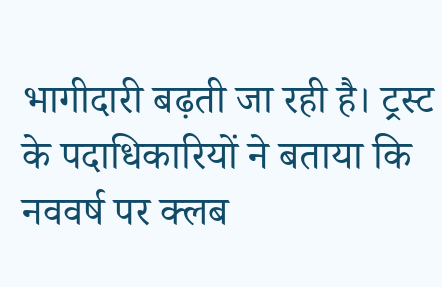भागीदारी बढ़ती जा रही है। ट्रस्ट के पदाधिकारियों ने बताया कि नववर्ष पर क्लब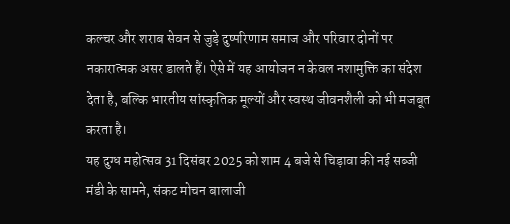कल्चर और शराब सेवन से जुड़े दुष्परिणाम समाज और परिवार दोनों पर नकारात्मक असर डालते हैं। ऐसे में यह आयोजन न केवल नशामुक्ति का संदेश देता है, बल्कि भारतीय सांस्कृतिक मूल्यों और स्वस्थ जीवनशैली को भी मजबूत करता है।
यह दुग्ध महोत्सव 31 दिसंबर 2025 को शाम 4 बजे से चिड़ावा की नई सब्जी मंडी के सामने, संकट मोचन बालाजी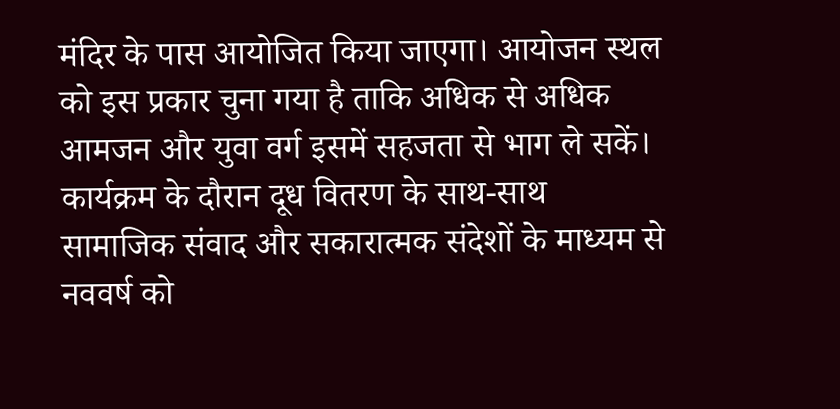मंदिर के पास आयोजित किया जाएगा। आयोजन स्थल को इस प्रकार चुना गया है ताकि अधिक से अधिक आमजन और युवा वर्ग इसमें सहजता से भाग ले सकें। कार्यक्रम के दौरान दूध वितरण के साथ-साथ सामाजिक संवाद और सकारात्मक संदेशों के माध्यम से नववर्ष को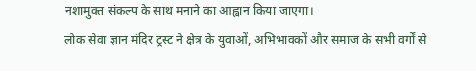नशामुक्त संकल्प के साथ मनाने का आह्वान किया जाएगा।
लोक सेवा ज्ञान मंदिर ट्रस्ट ने क्षेत्र के युवाओं, अभिभावकों और समाज के सभी वर्गों से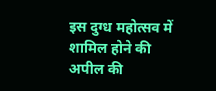इस दुग्ध महोत्सव में शामिल होने की अपील की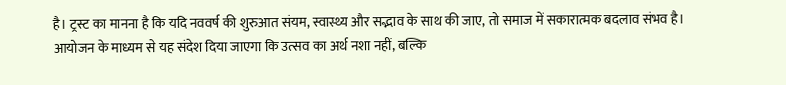है। ट्रस्ट का मानना है कि यदि नववर्ष की शुरुआत संयम, स्वास्थ्य और सद्भाव के साथ की जाए, तो समाज में सकारात्मक बदलाव संभव है। आयोजन के माध्यम से यह संदेश दिया जाएगा कि उत्सव का अर्थ नशा नहीं, बल्कि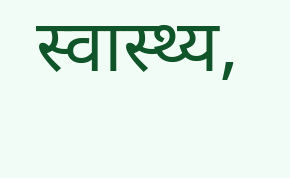स्वास्थ्य,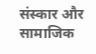संस्कार और सामाजिक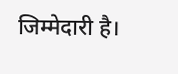जिम्मेदारी है।